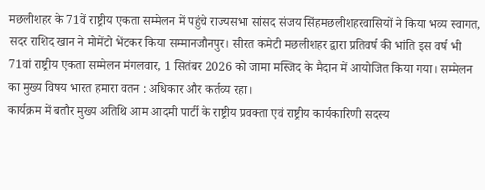मछलीशहर के 71वें राष्ट्रीय एकता सम्मेलन में पहुंचे राज्यसभा सांसद संजय सिंहमछलीशहरवासियों ने किया भव्य स्वागत, सदर राशिद खान ने मोमेंटो भेंटकर किया सम्मानजौनपुर। सीरत कमेटी मछलीशहर द्वारा प्रतिवर्ष की भांति इस वर्ष भी 71वां राष्ट्रीय एकता सम्मेलन मंगलवार, 1 सितंबर 2026 को जामा मस्जिद के मैदान में आयोजित किया गया। सम्मेलन का मुख्य विषय भारत हमारा वतन : अधिकार और कर्तव्य रहा।
कार्यक्रम में बतौर मुख्य अतिथि आम आदमी पार्टी के राष्ट्रीय प्रवक्ता एवं राष्ट्रीय कार्यकारिणी सदस्य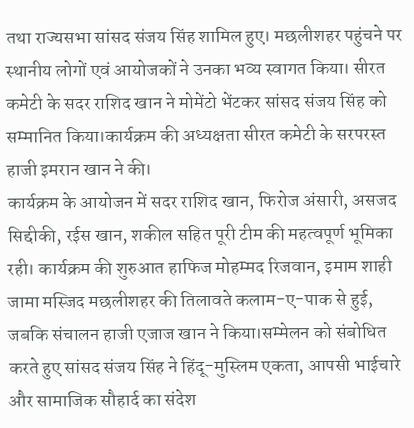तथा राज्यसभा सांसद संजय सिंह शामिल हुए। मछलीशहर पहुंचने पर स्थानीय लोगों एवं आयोजकों ने उनका भव्य स्वागत किया। सीरत कमेटी के सदर राशिद खान ने मोमेंटो भेंटकर सांसद संजय सिंह को सम्मानित किया।कार्यक्रम की अध्यक्षता सीरत कमेटी के सरपरस्त हाजी इमरान खान ने की।
कार्यक्रम के आयोजन में सदर राशिद खान, फिरोज अंसारी, असजद सिद्दीकी, रईस खान, शकील सहित पूरी टीम की महत्वपूर्ण भूमिका रही। कार्यक्रम की शुरुआत हाफिज मोहम्मद रिजवान, इमाम शाही जामा मस्जिद मछलीशहर की तिलावते कलाम-ए-पाक से हुई, जबकि संचालन हाजी एजाज खान ने किया।सम्मेलन को संबोधित करते हुए सांसद संजय सिंह ने हिंदू-मुस्लिम एकता, आपसी भाईचारे और सामाजिक सौहार्द का संदेश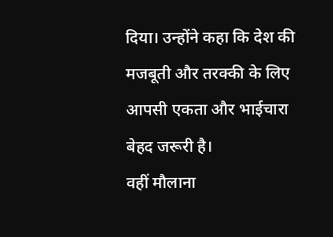दिया। उन्होंने कहा कि देश की मजबूती और तरक्की के लिए आपसी एकता और भाईचारा बेहद जरूरी है।
वहीं मौलाना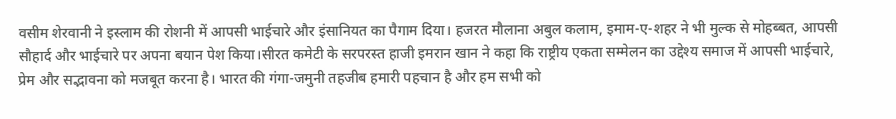वसीम शेरवानी ने इस्लाम की रोशनी में आपसी भाईचारे और इंसानियत का पैगाम दिया। हजरत मौलाना अबुल कलाम, इमाम-ए-शहर ने भी मुल्क से मोहब्बत, आपसी सौहार्द और भाईचारे पर अपना बयान पेश किया।सीरत कमेटी के सरपरस्त हाजी इमरान खान ने कहा कि राष्ट्रीय एकता सम्मेलन का उद्देश्य समाज में आपसी भाईचारे, प्रेम और सद्भावना को मजबूत करना है। भारत की गंगा-जमुनी तहजीब हमारी पहचान है और हम सभी को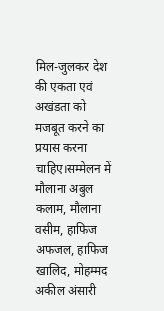मिल-जुलकर देश की एकता एवं अखंडता को मजबूत करने का प्रयास करना चाहिए।सम्मेलन में मौलाना अबुल कलाम, मौलाना वसीम, हाफिज अफजल, हाफिज खालिद, मोहम्मद अकील अंसारी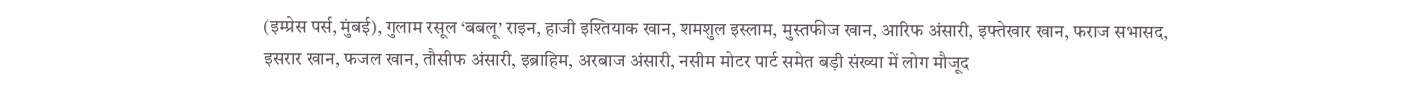(इम्प्रेस पर्स, मुंबई), गुलाम रसूल ‘बबलू’ राइन, हाजी इश्तियाक खान, शमशुल इस्लाम, मुस्तफीज खान, आरिफ अंसारी, इफ्तेखार खान, फराज सभासद, इसरार खान, फजल खान, तौसीफ अंसारी, इब्राहिम, अरबाज अंसारी, नसीम मोटर पार्ट समेत बड़ी संख्या में लोग मौजूद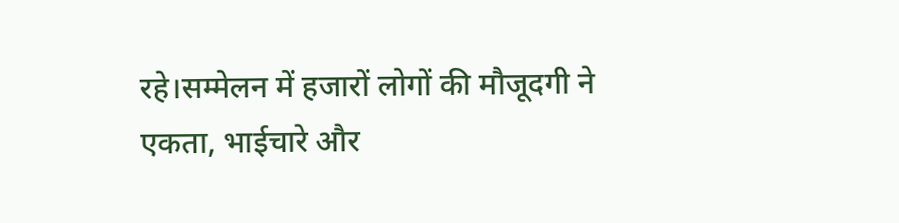रहे।सम्मेलन में हजारों लोगों की मौजूदगी ने एकता, भाईचारे और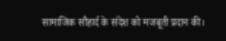सामाजिक सौहार्द के संदेश को मजबूती प्रदान की।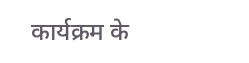कार्यक्रम के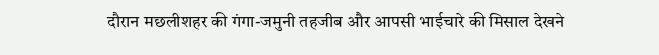दौरान मछलीशहर की गंगा-जमुनी तहजीब और आपसी भाईचारे की मिसाल देखने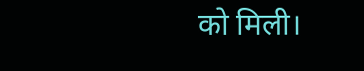को मिली।